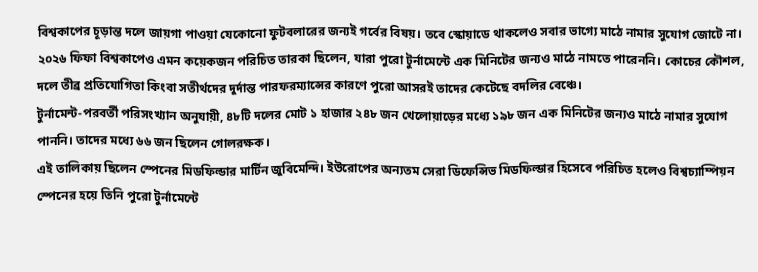বিশ্বকাপের চূড়ান্ত দলে জায়গা পাওয়া যেকোনো ফুটবলারের জন্যই গর্বের বিষয়। তবে স্কোয়াডে থাকলেও সবার ভাগ্যে মাঠে নামার সুযোগ জোটে না। ২০২৬ ফিফা বিশ্বকাপেও এমন কয়েকজন পরিচিত তারকা ছিলেন, যারা পুরো টুর্নামেন্টে এক মিনিটের জন্যও মাঠে নামতে পারেননি। কোচের কৌশল, দলে তীব্র প্রতিযোগিতা কিংবা সতীর্থদের দুর্দান্ত পারফরম্যান্সের কারণে পুরো আসরই তাদের কেটেছে বদলির বেঞ্চে।
টুর্নামেন্ট-পরবর্তী পরিসংখ্যান অনুযায়ী, ৪৮টি দলের মোট ১ হাজার ২৪৮ জন খেলোয়াড়ের মধ্যে ১৯৮ জন এক মিনিটের জন্যও মাঠে নামার সুযোগ পাননি। তাদের মধ্যে ৬৬ জন ছিলেন গোলরক্ষক।
এই তালিকায় ছিলেন স্পেনের মিডফিল্ডার মার্টিন জুবিমেন্দি। ইউরোপের অন্যতম সেরা ডিফেন্সিভ মিডফিল্ডার হিসেবে পরিচিত হলেও বিশ্বচ্যাম্পিয়ন স্পেনের হয়ে তিনি পুরো টুর্নামেন্টে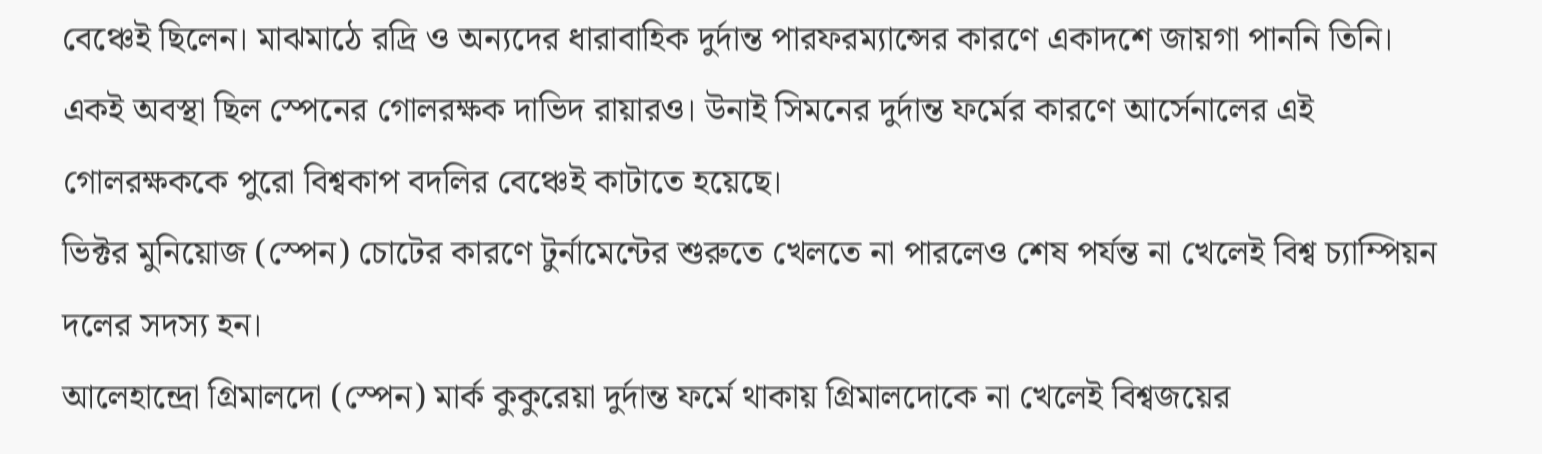বেঞ্চেই ছিলেন। মাঝমাঠে রদ্রি ও অন্যদের ধারাবাহিক দুর্দান্ত পারফরম্যান্সের কারণে একাদশে জায়গা পাননি তিনি।
একই অবস্থা ছিল স্পেনের গোলরক্ষক দাভিদ রায়ারও। উনাই সিমনের দুর্দান্ত ফর্মের কারণে আর্সেনালের এই গোলরক্ষককে পুরো বিশ্বকাপ বদলির বেঞ্চেই কাটাতে হয়েছে।
ভিক্টর মুনিয়োজ (স্পেন) চোটের কারণে টুর্নামেন্টের শুরুতে খেলতে না পারলেও শেষ পর্যন্ত না খেলেই বিশ্ব চ্যাম্পিয়ন দলের সদস্য হন।
আলেহান্দ্রো গ্রিমালদো (স্পেন) মার্ক কুকুরেয়া দুর্দান্ত ফর্মে থাকায় গ্রিমালদোকে না খেলেই বিশ্বজয়ের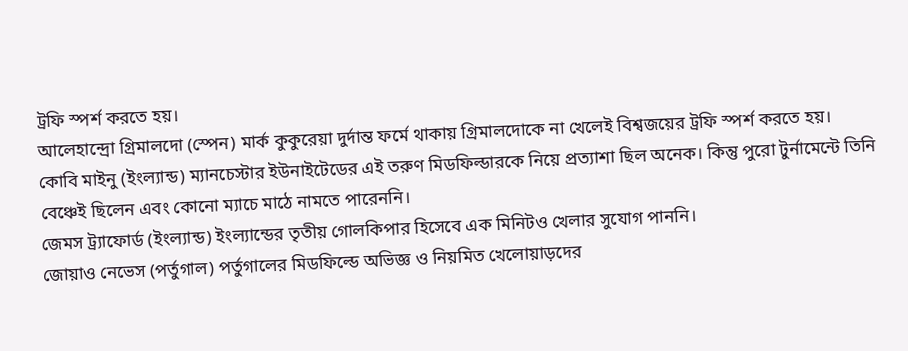ট্রফি স্পর্শ করতে হয়।
আলেহান্দ্রো গ্রিমালদো (স্পেন) মার্ক কুকুরেয়া দুর্দান্ত ফর্মে থাকায় গ্রিমালদোকে না খেলেই বিশ্বজয়ের ট্রফি স্পর্শ করতে হয়।
কোবি মাইনু (ইংল্যান্ড) ম্যানচেস্টার ইউনাইটেডের এই তরুণ মিডফিল্ডারকে নিয়ে প্রত্যাশা ছিল অনেক। কিন্তু পুরো টুর্নামেন্টে তিনি বেঞ্চেই ছিলেন এবং কোনো ম্যাচে মাঠে নামতে পারেননি।
জেমস ট্র্যাফোর্ড (ইংল্যান্ড) ইংল্যান্ডের তৃতীয় গোলকিপার হিসেবে এক মিনিটও খেলার সুযোগ পাননি।
জোয়াও নেভেস (পর্তুগাল) পর্তুগালের মিডফিল্ডে অভিজ্ঞ ও নিয়মিত খেলোয়াড়দের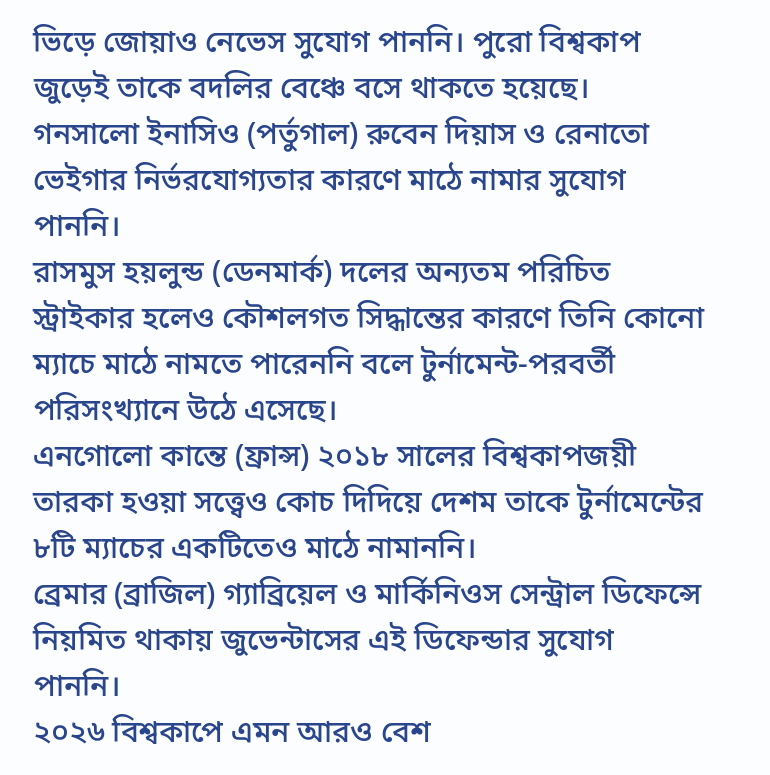ভিড়ে জোয়াও নেভেস সুযোগ পাননি। পুরো বিশ্বকাপ জুড়েই তাকে বদলির বেঞ্চে বসে থাকতে হয়েছে।
গনসালো ইনাসিও (পর্তুগাল) রুবেন দিয়াস ও রেনাতো ভেইগার নির্ভরযোগ্যতার কারণে মাঠে নামার সুযোগ পাননি।
রাসমুস হয়লুন্ড (ডেনমার্ক) দলের অন্যতম পরিচিত স্ট্রাইকার হলেও কৌশলগত সিদ্ধান্তের কারণে তিনি কোনো ম্যাচে মাঠে নামতে পারেননি বলে টুর্নামেন্ট-পরবর্তী পরিসংখ্যানে উঠে এসেছে।
এনগোলো কান্তে (ফ্রান্স) ২০১৮ সালের বিশ্বকাপজয়ী তারকা হওয়া সত্ত্বেও কোচ দিদিয়ে দেশম তাকে টুর্নামেন্টের ৮টি ম্যাচের একটিতেও মাঠে নামাননি।
ব্রেমার (ব্রাজিল) গ্যাব্রিয়েল ও মার্কিনিওস সেন্ট্রাল ডিফেন্সে নিয়মিত থাকায় জুভেন্টাসের এই ডিফেন্ডার সুযোগ পাননি।
২০২৬ বিশ্বকাপে এমন আরও বেশ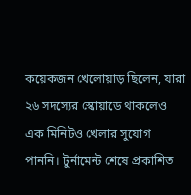কয়েকজন খেলোয়াড় ছিলেন, যারা ২৬ সদস্যের স্কোয়াডে থাকলেও এক মিনিটও খেলার সুযোগ পাননি। টুর্নামেন্ট শেষে প্রকাশিত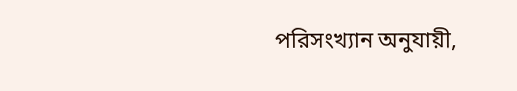পরিসংখ্যান অনুযায়ী,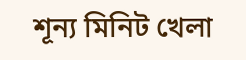শূন্য মিনিট খেলা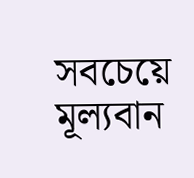সবচেয়ে মূল্যবান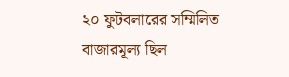২০ ফুটবলারের সম্মিলিত বাজারমূল্য ছিল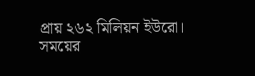প্রায় ২৬২ মিলিয়ন ইউরো।
সময়ের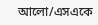আলো/এসএকে